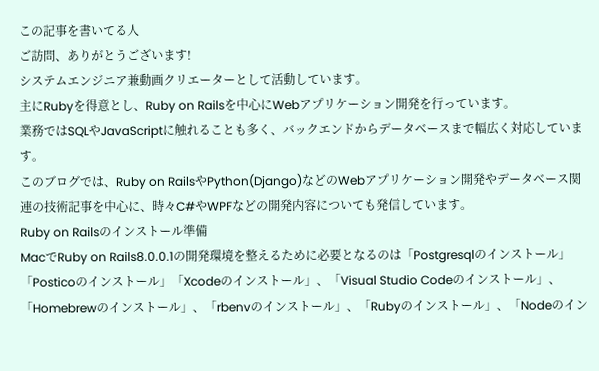この記事を書いてる人
ご訪問、ありがとうございます!
システムエンジニア兼動画クリエーターとして活動しています。
主にRubyを得意とし、Ruby on Railsを中心にWebアプリケーション開発を行っています。
業務ではSQLやJavaScriptに触れることも多く、バックエンドからデータベースまで幅広く対応しています。
このブログでは、Ruby on RailsやPython(Django)などのWebアプリケーション開発やデータベース関連の技術記事を中心に、時々C#やWPFなどの開発内容についても発信しています。
Ruby on Railsのインストール準備
MacでRuby on Rails8.0.0.1の開発環境を整えるために必要となるのは「Postgresqlのインストール」「Posticoのインストール」「Xcodeのインストール」、「Visual Studio Codeのインストール」、「Homebrewのインストール」、「rbenvのインストール」、「Rubyのインストール」、「Nodeのイン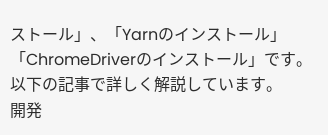ストール」、「Yarnのインストール」「ChromeDriverのインストール」です。
以下の記事で詳しく解説しています。
開発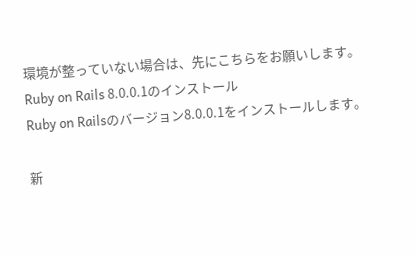環境が整っていない場合は、先にこちらをお願いします。
Ruby on Rails 8.0.0.1のインストール
Ruby on Railsのバージョン8.0.0.1をインストールします。

新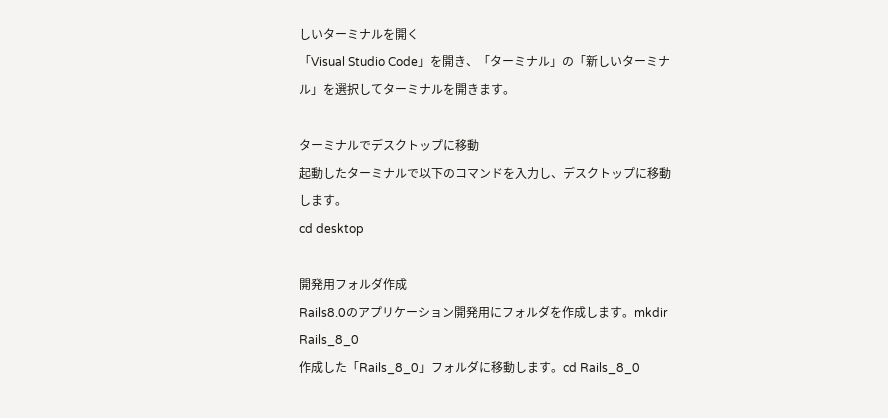しいターミナルを開く
「Visual Studio Code」を開き、「ターミナル」の「新しいターミナル」を選択してターミナルを開きます。

ターミナルでデスクトップに移動
起動したターミナルで以下のコマンドを入力し、デスクトップに移動します。
cd desktop

開発用フォルダ作成
Rails8.0のアプリケーション開発用にフォルダを作成します。mkdir Rails_8_0
作成した「Rails_8_0」フォルダに移動します。cd Rails_8_0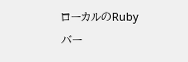ローカルのRubyバー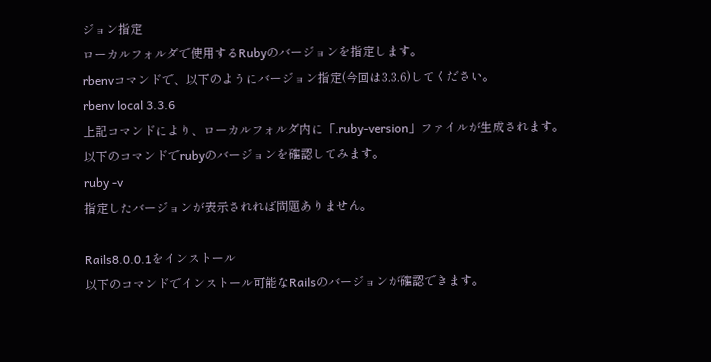ジョン指定
ローカルフォルダで使用するRubyのバージョンを指定します。
rbenvコマンドで、以下のようにバージョン指定(今回は3.3.6)してください。
rbenv local 3.3.6
上記コマンドにより、ローカルフォルダ内に「.ruby-version」ファイルが生成されます。
以下のコマンドでrubyのバージョンを確認してみます。
ruby -v
指定したバージョンが表示されれば問題ありません。

Rails8.0.0.1をインストール
以下のコマンドでインストール可能なRailsのバージョンが確認できます。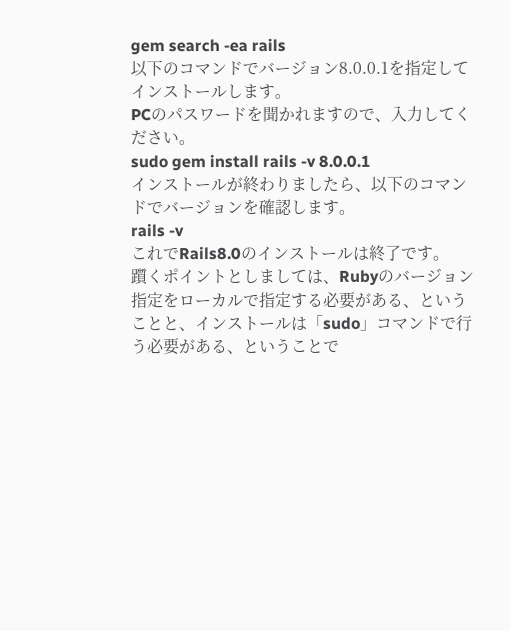gem search -ea rails
以下のコマンドでバージョン8.0.0.1を指定してインストールします。
PCのパスワードを聞かれますので、入力してください。
sudo gem install rails -v 8.0.0.1
インストールが終わりましたら、以下のコマンドでバージョンを確認します。
rails -v
これでRails8.0のインストールは終了です。
躓くポイントとしましては、Rubyのバージョン指定をローカルで指定する必要がある、ということと、インストールは「sudo」コマンドで行う必要がある、ということで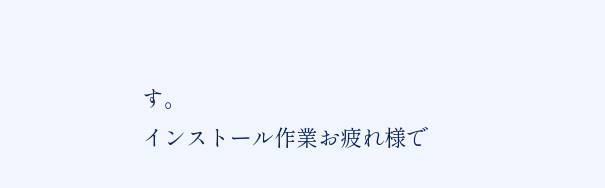す。
インストール作業お疲れ様で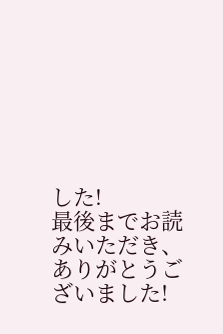した!
最後までお読みいただき、ありがとうございました!